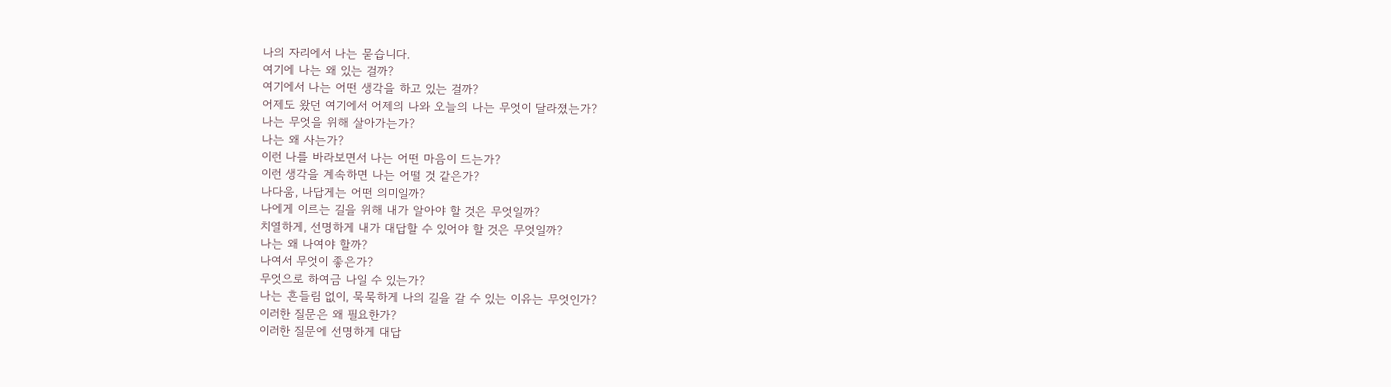나의 자리에서 나는 묻습니다.
여기에 나는 왜 있는 걸까?
여기에서 나는 어떤 생각을 하고 있는 걸까?
어제도 왔던 여기에서 어제의 나와 오늘의 나는 무엇이 달라졌는가?
나는 무엇을 위해 살아가는가?
나는 왜 사는가?
이런 나를 바라보면서 나는 어떤 마음이 드는가?
이런 생각을 계속하면 나는 어떨 것 같은가?
나다움, 나답게는 어떤 의미일까?
나에게 이르는 길을 위해 내가 알아야 할 것은 무엇일까?
치열하게, 선명하게 내가 대답할 수 있어야 할 것은 무엇일까?
나는 왜 나여야 할까?
나여서 무엇이 좋은가?
무엇으로 하여금 나일 수 있는가?
나는 흔들림 없이, 묵묵하게 나의 길을 갈 수 있는 이유는 무엇인가?
이러한 질문은 왜 필요한가?
이러한 질문에 선명하게 대답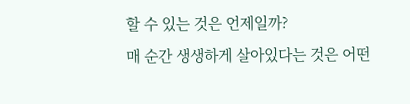할 수 있는 것은 언제일까?
매 순간 생생하게 살아있다는 것은 어떤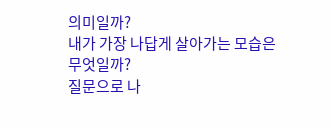의미일까?
내가 가장 나답게 살아가는 모습은 무엇일까?
질문으로 나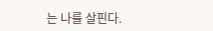는 나를 살핀다.